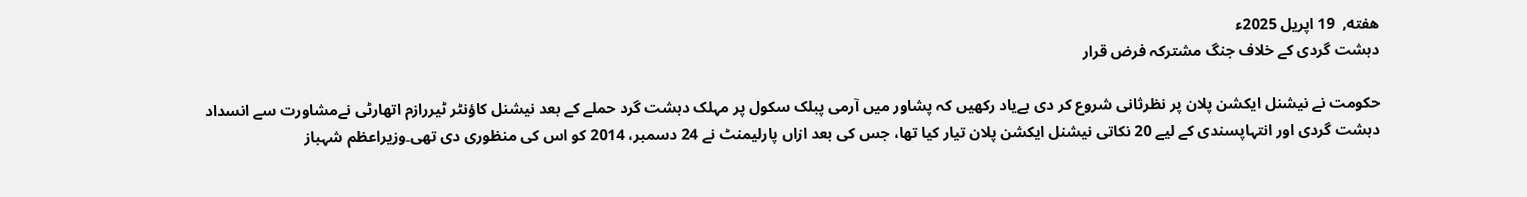هفته,  19 اپریل 2025ء
دہشت گردی کے خلاف جنگ مشترکہ فرض قرار

حکومت نے نیشنل ایکشن پلان پر نظرثانی شروع کر دی ہےیاد رکھیں کہ پشاور میں آرمی پبلک سکول پر مہلک دہشت گرد حملے کے بعد نیشنل کاؤنٹر ٹیررازم اتھارٹی نےمشاورت سے انسداد دہشت گردی اور انتہاپسندی کے لیے 20 نکاتی نیشنل ایکشن پلان تیار کیا تھا، جس کی بعد ازاں پارلیمنٹ نے 24 دسمبر، 2014 کو اس کی منظوری دی تھی۔وزیراعظم شہباز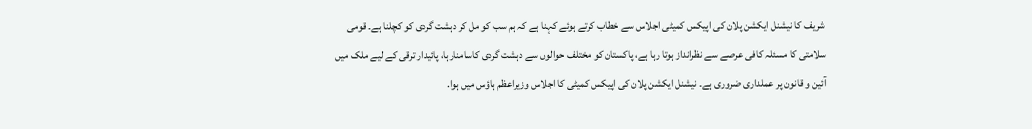شریف کا نیشنل ایکشن پلان کی اپیکس کمیٹی اجلاس سے خطاب کرتے ہوئے کہنا ہے کہ ہم سب کو مل کر دہشت گردی کو کچلنا ہے۔ قومی سلامتی کا مسئلہ کافی عرصے سے نظرانداز ہوتا رہا ہے، پاکستان کو مختلف حوالوں سے دہشت گردی کاسامنارہا، پائیدار ترقی کے لیے ملک میں آئین و قانون پر عملداری ضروری ہے۔ نیشنل ایکشن پلان کی اپیکس کمیٹی کا اجلاس وزیراعظم ہاؤس میں ہوا.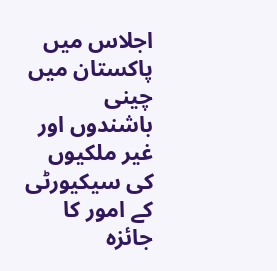اجلاس میں پاکستان میں چینی باشندوں اور غیر ملکیوں کی سیکیورٹی کے امور کا جائزہ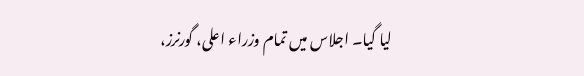لیا گیا۔ اجلاس میں تمام وزراء اعلی، گورنرز،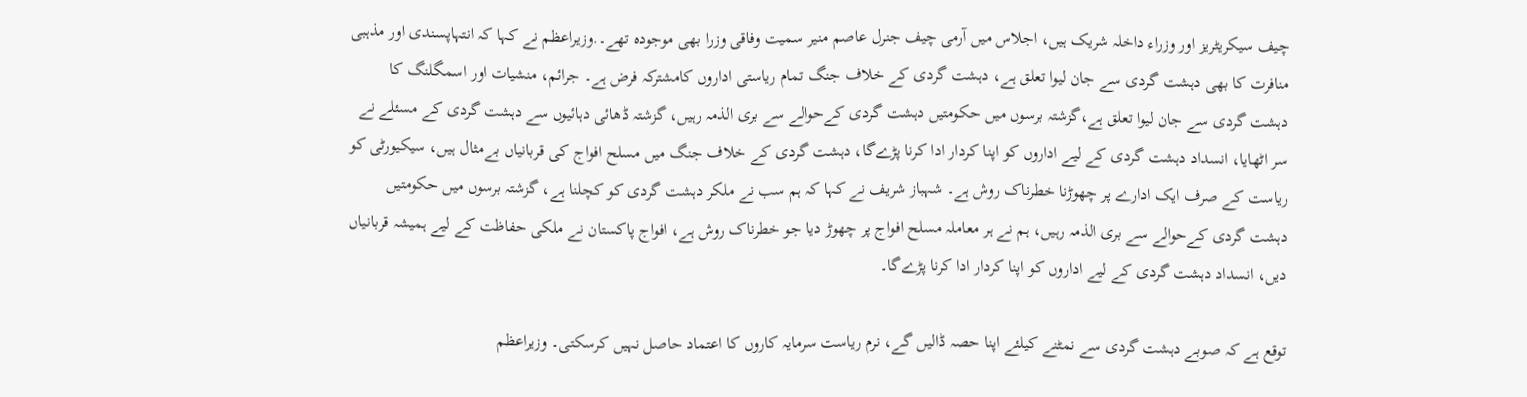چیف سیکریٹریز اور وزراء داخلہ شریک ہیں، اجلاس میں آرمی چیف جنرل عاصم منیر سمیت وفاقی وزرا بھی موجودہ تھے۔.وزیراعظم نے کہا کہ انتہاپسندی اور مذہبی منافرت کا بھی دہشت گردی سے جان لیوا تعلق ہے، دہشت گردی کے خلاف جنگ تمام ریاستی اداروں کامشترکہ فرض ہے۔ جرائم، منشیات اور اسمگلنگ کا دہشت گردی سے جان لیوا تعلق ہے،گزشتہ برسوں میں حکومتیں دہشت گردی کےحوالے سے بری الذمہ رہیں، گزشتہ ڈھائی دہائیوں سے دہشت گردی کے مسئلے نے سر اٹھایا، انسداد دہشت گردی کے لیے اداروں کو اپنا کردار ادا کرنا پڑےگا، دہشت گردی کے خلاف جنگ میں مسلح افواج کی قربانیاں بےمثال ہیں، سیکیورٹی کو ریاست کے صرف ایک ادارے پر چھوڑنا خطرناک روش ہے۔ شہباز شریف نے کہا کہ ہم سب نے ملکر دہشت گردی کو کچلنا ہے، گزشتہ برسوں میں حکومتیں دہشت گردی کےحوالے سے بری الذمہ رہیں، ہم نے ہر معاملہ مسلح افواج پر چھوڑ دیا جو خطرناک روش ہے، افواج پاکستان نے ملکی حفاظت کے لیے ہمیشہ قربانیاں دیں، انسداد دہشت گردی کے لیے اداروں کو اپنا کردار ادا کرنا پڑےگا۔

توقع ہے کہ صوبے دہشت گردی سے نمٹنے کیلئے اپنا حصہ ڈالیں گے، نرم ریاست سرمایہ کاروں کا اعتماد حاصل نہیں کرسکتی۔ وزیراعظم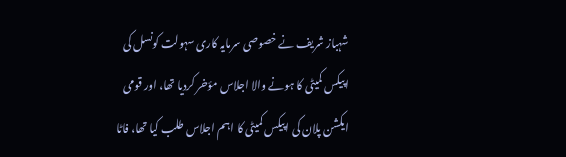شہباز شریف نے خصوصی سرمایہ کاری سہولت کونسل کی اپیکس کمیٹی کا ہونے والا اجلاس مؤخر کردیا تھا، اور قومی ایکشن پلان کی اپیکس کمیٹی کا اہم اجلاس طلب کیا تھا، فاٹا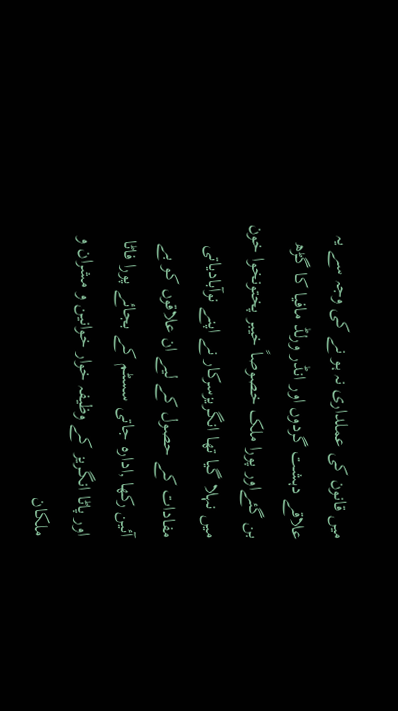میں قانون کی عملداری نہ ہو نے کی وجہ سے یہ علاقے دہشت گردوں اور انڈر ورلڈ مافیا کا گڑھ بن گئےاور پورا ملک خصوصاً خیبر پختونخوا خون میں نہلا گیا تھا انگریزسرکار نے اپنے نوآبادیاتی مفادات کے حصول کے لیے ان علاقوں کو بے آئین رکھا ,ادارہ جاتی سسٹم کے بجائے پورا فاٹا اور پاٹا انگریز کے وظیفہ خوار خوانین و مشران و ملکان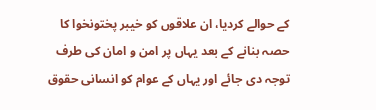کے حوالے کردیا، ان علاقوں کو خیبر پختونخوا کا حصہ بنانے کے بعد یہاں پر امن و امان کی طرف توجہ دی جائے اور یہاں کے عوام کو انسانی حقوق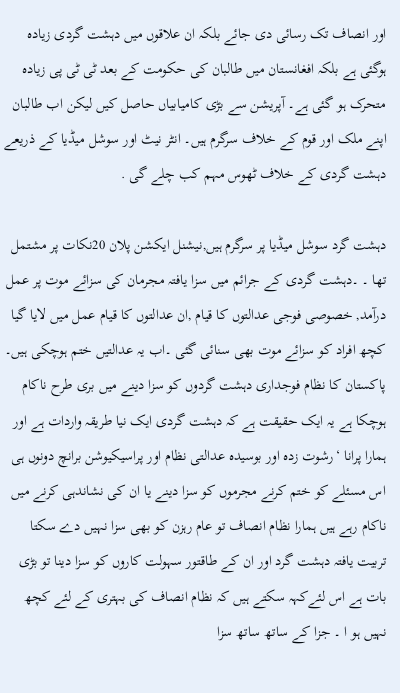اور انصاف تک رسائی دی جائے بلکہ ان علاقوں میں دہشت گردی زیادہ ہوگئی ہے بلکہ افغانستان میں طالبان کی حکومت کے بعد ٹی ٹی پی زیادہ متحرک ہو گئی ہے۔ آپریشن سے بڑی کامیابیاں حاصل کیں لیکن اب طالبان اپنے ملک اور قوم کے خلاف سرگرم ہیں۔ انٹر نیٹ اور سوشل میڈیا کے ذریعے دہشت گردی کے خلاف ٹھوس مہم کب چلے گی .

دہشت گرد سوشل میڈیا پر سرگرم ہیں,نیشنل ایکشن پلان 20نکات پر مشتمل تھا ۔ ۔دہشت گردی کے جرائم میں سزا یافتہ مجرمان کی سزائے موت پر عمل درآمد, خصوصی فوجی عدالتوں کا قیام ,ان عدالتوں کا قیام عمل میں لایا گیا کچھ افراد کو سزائے موت بھی سنائی گئی ۔اب یہ عدالتیں ختم ہوچکی ہیں۔ پاکستان کا نظام فوجداری دہشت گردوں کو سزا دینے میں بری طرح ناکام ہوچکا ہے یہ ایک حقیقت ہے کہ دہشت گردی ایک نیا طریقہ واردات ہے اور ہمارا پرانا ‘رشوت زدہ اور بوسیدہ عدالتی نظام اور پراسیکیوشن برانچ دونوں ہی اس مسئلے کو ختم کرنے مجرموں کو سزا دینے یا ان کی نشاندہی کرنے میں ناکام رہے ہیں ہمارا نظام انصاف تو عام رہزن کو بھی سزا نہیں دے سکتا تربیت یافتہ دہشت گرد اور ان کے طاقتور سہولت کاروں کو سزا دینا تو بڑی بات ہے اس لئےکہہ سکتے ہیں کہ نظام انصاف کی بہتری کے لئے کچھ نہیں ہو ا ۔ جزا کے ساتھ ساتھ سزا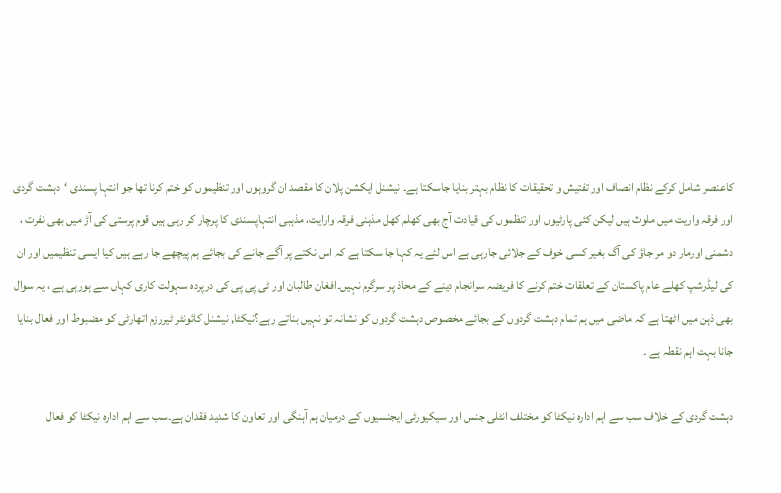کاعنصر شامل کرکے نظام انصاف اور تفتیش و تحقیقات کا نظام بہتر بنایا جاسکتا ہے۔ نیشنل ایکشن پلان کا مقصد ان گروہوں اور تنظیموں کو ختم کرنا تھا جو انتہا پسندی ‘دہشت گردی اور فرقہ واریت میں ملوث ہیں لیکن کئی پارٹیوں اور تنظموں کی قیادت آج بھی کھلم کھل مذہنی فرقہ وارایت، مذہبی انتہاپسندی کا پرچار کر رہی ہیں قوم پرستی کی آڑ میں بھی نفرت ، دشمنی اورمار دو مر جاؤ کی آگ بغیر کسی خوف کے جلائی جارہی ہے اس لئے یہ کہا جا سکتا ہے کہ اس نکتے پر آگے جانے کی بجائے ہم پیچھے جا رہے ہیں کیا ایسی تنظیمیں اور ان کی لیڈرشپ کھلے عام پاکستان کے تعلقات ختم کرنے کا فریضہ سرانجام دینے کے محاذ پر سرگرم نہیں۔افغان طالبان اور ٹی پی پی کی درپردہ سہولت کاری کہاں سے ہورہی ہے ، یہ سوال بھی ذہن میں اٹھتا ہے کہ ماضی میں ہم تمام دہشت گردوں کے بجائے مخصوص دہشت گردوں کو نشانہ تو نہیں بناتے رہے؟نیکٹا, نیشنل کائونٹر ٹیررزم اتھارٹی کو مضبوط اور فعال بنایا جانا بہت اہم نقطہ ہے ۔

دہشت گردی کے خلاف سب سے اہم ادارہ نیکٹا کو مختلف انٹلی جنس اور سیکیورٹی ایجنسیوں کے درمیان ہم آہنگی اور تعاون کا شدید فقدان ہے۔سب سے اہم ادارہ نیکٹا کو فعال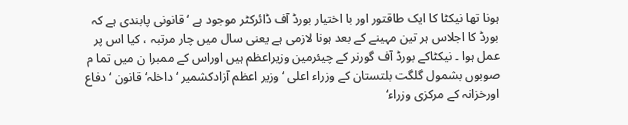ہونا تھا نیکٹا کا ایک طاقتور اور با اختیار بورڈ آف ڈائرکٹر موجود ہے ‘قانونی پابندی ہے کہ بورڈ کا اجلاس ہر تین مہینے کے بعد ہونا لازمی ہے یعنی سال میں چار مرتبہ ، کیا اس پر عمل ہوا ۔ نیکٹاکے بورڈ آف گورنر کے چیئرمین وزیراعظم ہیں اوراس کے ممبرا ن میں تما م صوبوں بشمول گلگت بلتستان کے وزراء اعلی ‘وزیر اعظم آزادکشمیر ‘ داخلہ‘ قانون ‘ دفاع اورخزانہ کے مرکزی وزراء‘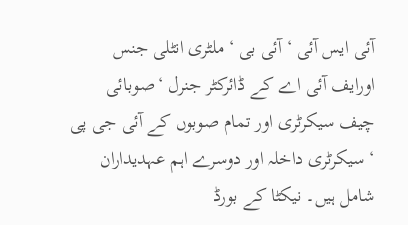آئی ایس آئی ‘آئی بی ‘ملٹری انٹلی جنس اورایف آئی اے کے ڈائرکٹر جنرل ‘صوبائی چیف سیکرٹری اور تمام صوبوں کے آئی جی پی ‘سیکرٹری داخلہ اور دوسرے اہم عہدیداران شامل ہیں۔ نیکٹا کے بورڈ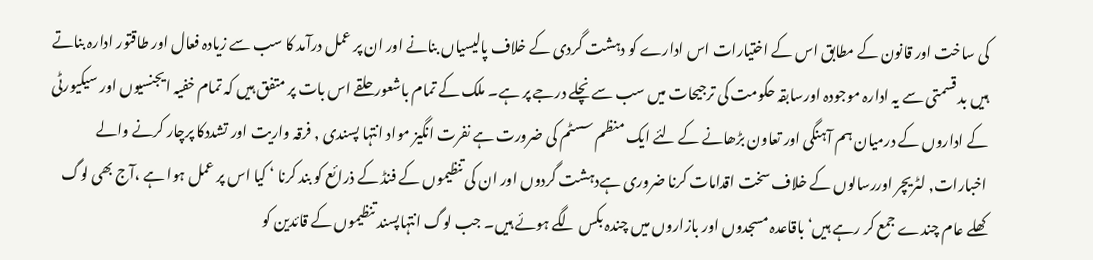کی ساخت اور قانون کے مطابق اس کے اختیارات اس ادارے کو دہشت گردی کے خلاف پالیسیاں بنانے اور ان پر عمل درآمد کا سب سے زیادہ فعال اور طاقتور ادارہ بناتے ہیں بد قسمتی سے یہ ادارہ موجودہ اورسابقہ حکومت کی ترجیحات میں سب سے نچلے درجے پر ہے۔ ملک کے تمام باشعور حلقے اس بات پر متفق ہیں کہ تمام خفیہ ایجنسیوں اور سیکیورٹی کے اداروں کے درمیان ہم آہنگی اور تعاون بڑھانے کے لئے ایک منظم سسٹم کی ضرورت ہے نفرت انگیز مواد انتہا پسندی , فرقہ واریت اور تشددکا پرچار کرنے والے اخبارات, لٹریچر اوررسالوں کے خلاف سخت اقدامات کرنا ضروری ہےدہشت گردوں اور ان کی تنظیموں کے فنڈ کے ذرائع کو بند کرنا ‘ کیا اس پر عمل ہوا ہے ،آج بھی لوگ کھلے عام چندے جمع کر رہے ہیں‘باقاعدہ مسجدوں اور بازاروں میں چندہ بکس لگے ہوئے ہیں۔ جب لوگ انتہاپسند تنظیموں کے قائدین کو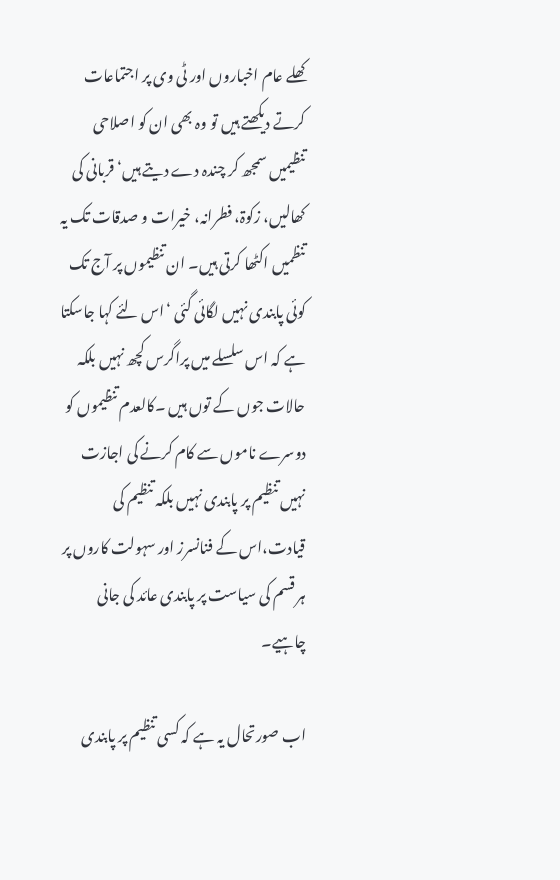کھلے عام اخباروں اور ٹی وی پر اجتماعات کرتے دیکھتے ہیں تو وہ بھی ان کو اصلاحی تنظیمیں سمجھ کر چندہ دے دیتے ہیں‘ قربانی کی کھالیں، زکوۃ، فطرانہ، خیرات و صدقات تک یہ تنظمیں اکٹھا کرتی ہیں۔ ان تنظیموں پر آج تک کوئی پابندی نہیں لگائی گئی ‘اس لئے کہا جاسکتا ہے کہ اس سلسلے میں پراگرس کچھ نہیں بلکہ حالات جوں کے توں ہیں ۔کالعدم تنظیموں کو دوسرے ناموں سے کام کرنے کی اجازت نہیں تنظیم پر پابندی نہیں بلکہ تنظیم کی قیادت،اس کے فنانسرز اور سہولت کاروں پر ہر قسم کی سیاست پر پابندی عائد کی جانی چاہیے۔

اب صورتحال یہ ہے کہ کسی تنظیم پر پابندی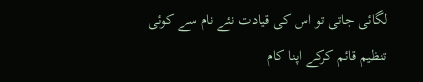لگائی جاتی تو اس کی قیادت نئے نام سے کوئی تنظیم قائم کرکے اپنا کام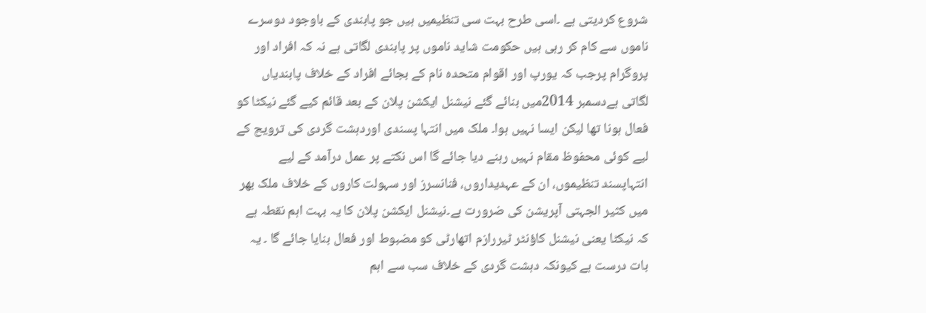شروع کردیتی ہے ۔اسی طرح بہت سی تنظیمیں ہیں جو پابندی کے باوجود دوسرے ناموں سے کام کر رہی ہیں حکومت شاید ناموں پر پابندی لگاتی ہے نہ کہ افراد اور پروگرام پرجب کہ یورپ اور اقوام متحدہ نام کے بجائے افراد کے خلاف پابندیاں لگاتی ہےدسمبر 2014میں بنائے گئے نیشنل ایکشن پلان کے بعد قائم کیے گئے نیکٹا کو فعال ہونا تھا لیکن ایسا نہیں ہوا۔ ملک میں انتہا پسندی اوردہشت گردی کی ترویج کے لیے کوئی محفوظ مقام نہیں رہنے دیا جائے گا اس نکتے پر عمل درآمد کے لیے انتہاپسند تنظیموں، ان کے عہدیداروں، فنانسرز اور سہولت کاروں کے خلاف ملک بھر میں کثیر الجہتی آپریشن کی ضرورت ہے۔نیشنل ایکشن پلان کا یہ بہت اہم نقطہ ہے کہ نیکٹا یعنی نیشنل کاؤنٹر ٹیررازم اتھارٹی کو مضبوط اور فعال بنایا جائے گا ۔ یہ بات درست ہے کیونکہ دہشت گردی کے خلاف سب سے اہم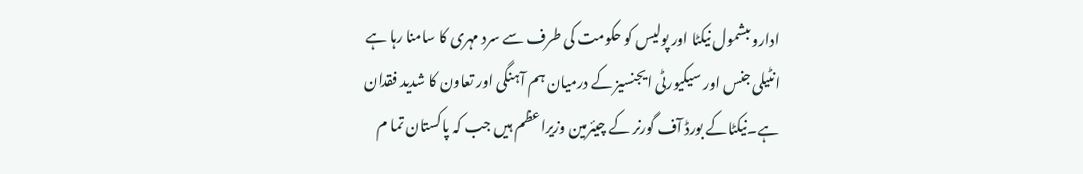اداروںبشمول نیکٹا اور پولیس کو حکومت کی طرف سے سرد مہری کا سامنا رہا ہے انٹیلی جنس اور سیکیورٹی ایجنسیز کے درمیان ہم آہنگی اور تعاون کا شدید فقدان ہے۔نیکٹاکے بورڈ آف گورنر کے چیئرمین وزیراعظم ہیں جب کہ پاکستان تما م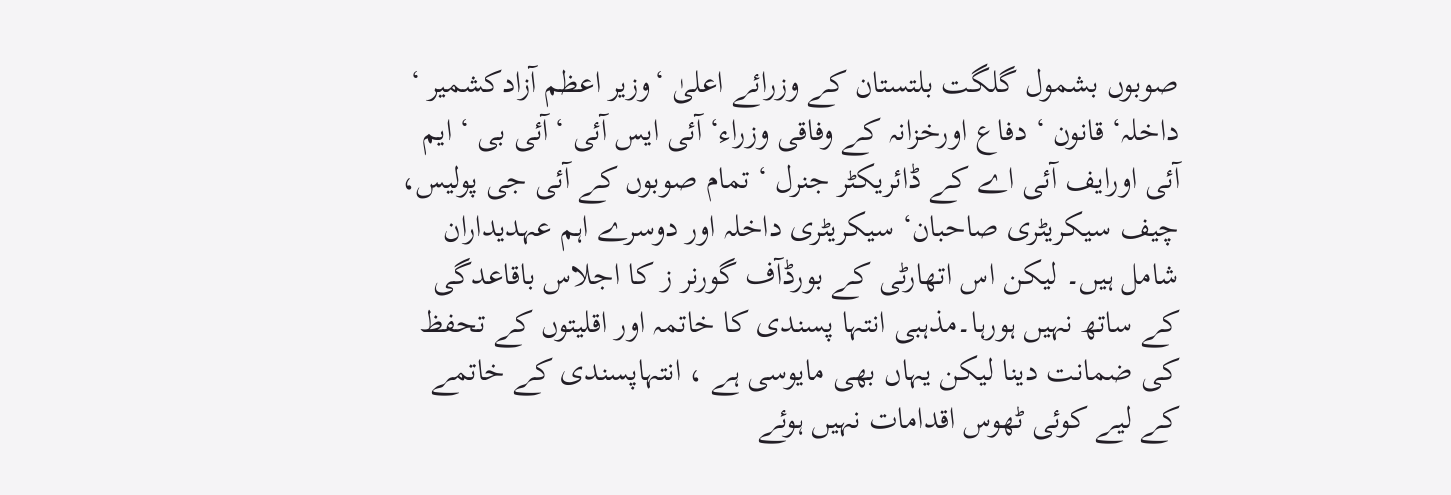صوبوں بشمول گلگت بلتستان کے وزرائے اعلیٰ ‘وزیر اعظم آزادکشمیر ‘ داخلہ‘ قانون ‘ دفاع اورخزانہ کے وفاقی وزراء‘ آئی ایس آئی ‘آئی بی ‘ ایم آئی اورایف آئی اے کے ڈائریکٹر جنرل ‘ تمام صوبوں کے آئی جی پولیس، چیف سیکریٹری صاحبان‘ سیکریٹری داخلہ اور دوسرے اہم عہدیداران شامل ہیں۔ لیکن اس اتھارٹی کے بورڈآف گورنر ز کا اجلاس باقاعدگی کے ساتھ نہیں ہورہا۔مذہبی انتہا پسندی کا خاتمہ اور اقلیتوں کے تحفظ کی ضمانت دینا لیکن یہاں بھی مایوسی ہے ، انتہاپسندی کے خاتمے کے لیے کوئی ٹھوس اقدامات نہیں ہوئے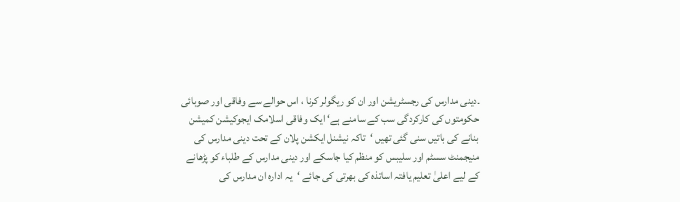۔دینی مدارس کی رجسٹریشن اور ان کو ریگولر کرنا ، اس حوالے سے وفاقی اور صوبائی حکومتوں کی کارکردگی سب کے سامنے ہے‘ ایک وفاقی اسلامک ایجوکیشن کمیشن بنانے کی باتیں سنی گئی تھیں ‘تاکہ نیشنل ایکشن پلان کے تحت دینی مدارس کی منیجمنٹ سسٹم اور سلیبس کو منظم کیا جاسکے اور دینی مدارس کے طلباء کو پڑھانے کے لیے اعلیٰ تعلیم یافتہ اساتذہ کی بھرتی کی جائے ‘یہ ادارہ ان مدارس کی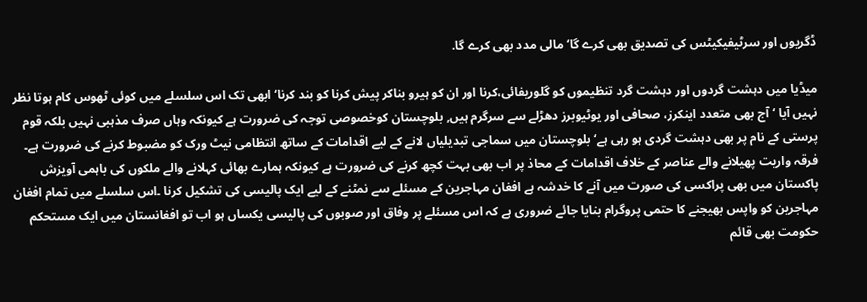ڈگریوں اور سرٹیفیکیٹس کی تصدیق بھی کرے گا‘ مالی مدد بھی کرے گا.

میڈیا میں دہشت گردوں اور دہشت گرد تنظیموں کو گلوریفائی،کرنا اور ان کو ہیرو بناکر پیش کرنا کو بند کرنا‘ابھی تک اس سلسلے میں کوئی ٹھوس کام ہوتا نظر نہیں آیا ‘ آج بھی متعدد اینکرز، صحافی اور یوٹیوبرز دھڑلے سے سرگرم ہیں, بلوچستان کوخصوصی توجہ کی ضرورت ہے کیونکہ وہاں صرف مذہبی نہیں بلکہ قوم پرستی کے نام پر بھی دہشت گردی ہو رہی ہے‘ بلوچستان میں سماجی تبدیلیاں لانے کے لیے اقدامات کے ساتھ انتظامی نیٹ ورک کو مضبوط کرنے کی ضرورت ہے۔ فرقہ واریت پھیلانے والے عناصر کے خلاف اقدامات کے محاذ پر اب بھی بہت کچھ کرنے کی ضرورت ہے کیونکہ ہمارے بھائی کہلانے والے ملکوں کی باہمی آویزش پاکستان میں بھی پراکسی کی صورت میں آنے کا خدشہ ہے افغان مہاجرین کے مسئلے سے نمٹنے کے لیے ایک پالیسی کی تشکیل کرنا ۔اس سلسلے میں تمام افغان مہاجرین کو واپس بھیجنے کا حتمی پروگرام بنایا جائے ضروری ہے کہ اس مسئلے پر وفاق اور صوبوں کی پالیسی یکساں ہو اب تو افغانستان میں ایک مستحکم حکومت بھی قائم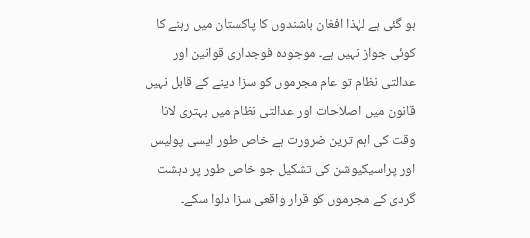ہو گئی ہے لہٰذا افغان باشندوں کا پاکستان میں رہنے کا کوئی جواز نہیں ہے۔ موجودہ فوجداری قوانین اور عدالتی نظام تو عام مجرموں کو سزا دینے کے قابل نہیں قانون میں اصلاحات اور عدالتی نظام میں بہتری لانا وقت کی اہم ترین ضرورت ہے خاص طور ایسی پولیس اور پراسیکیوشن کی تشکیل جو خاص طور پر دہشت گردی کے مجرموں کو قرار واقعی سزا دلوا سکے۔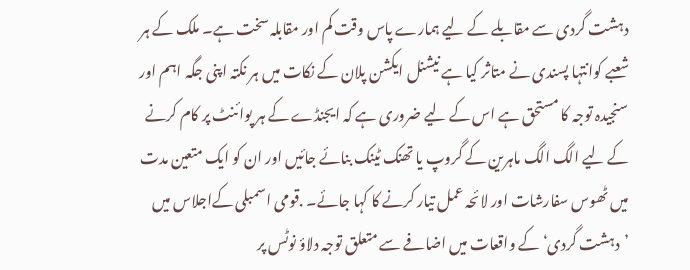دہشت گردی سے مقابلے کے لیے ہمارے پاس وقت کم اور مقابلہ سخت ہے۔ ملک کے ہر شعبے کوانتہا پسندی نے متاثر کیا ہے نیشنل ایکشن پلان کے نکات میں ہر نکتہ اپنی جگہ اہم اور سنجیدہ توجہ کا مستحق ہے اس کے لیے ضروری ہے کہ ایجنڈے کے ہر پوائنٹ پر کام کرنے کے لیے الگ الگ ماہرین کے گروپ یا تھنک ٹینک بنائے جائیں اور ان کو ایک متعین مدت میں ٹھوس سفارشات اور لائحہ عمل تیار کرنے کا کہا جائے۔ .قومی اسمبلی کےاجلاس میں ’دہشت گردی‘ کے واقعات میں اضافے سے متعلق توجہ دلاؤ نوٹس پر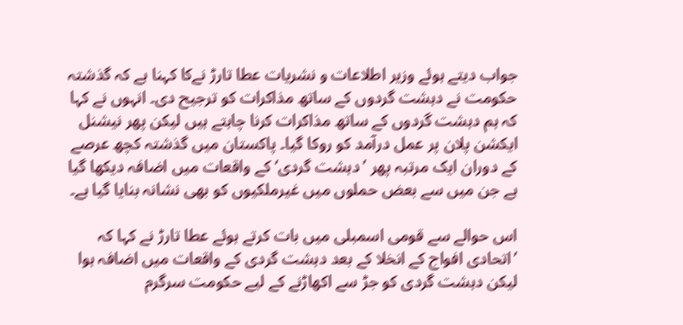جواب دیتے ہوئے وزیر اطلاعات و نشریات عطا تارڑ نےکا کہنا ہے کہ گذشتہ حکومت نے دہشت گردوں کے ساتھ مذاکرات کو ترجیح دی۔ انہوں نے کہا کہ ہم دہشت گردوں کے ساتھ مذاکرات کرنا چاہتے ہیں لیکن پھر نیشنل ایکشن پلان پر عمل درآمد کو روکا گیا۔ پاکستان میں گذشتہ کچھ عرصے کے دوران ایک مرتبہ پھر ’دہشت گردی‘ کے واقعات میں اضافہ دیکھا گیا ہے جن میں سے بعض حملوں میں غیرملکیوں کو بھی نشانہ بنایا گیا ہے۔

اس حوالے سے قومی اسمبلی میں بات کرتے ہوئے عطا تارڑ نے کہا کہ ’اتحادی افواج کے انخلا کے بعد دہشت گردی کے واقعات میں اضافہ ہوا لیکن دہشت گردی کو جڑ سے اکھاڑنے کے لیے حکومت سرگرم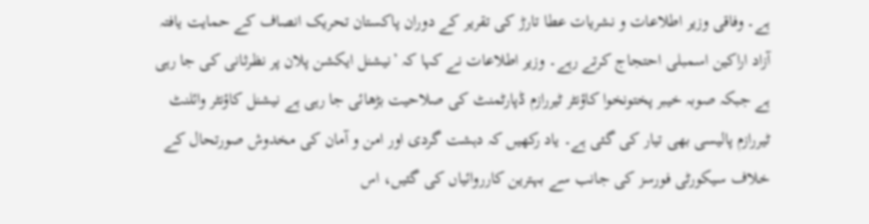ہے۔ وفاقی وزیر اطلاعات و نشریات عطا تارڑ کی تقریر کے دوران پاکستان تحریک انصاف کے حمایت یافتہ آزاد اراکین اسمبلی احتجاج کرتے رہے۔ وزیر اطلاعات نے کہا کہ ’نیشنل ایکشن پلان پر نظرثانی کی جا رہی ہے جبکہ صوبہ خیبر پختونخوا کاؤنٹر ٹیررازم ڈپارٹمنٹ کی صلاحیت بڑھائی جا رہی ہے نیشنل کاؤنٹر وائلنٹ ٹیررازم پالیسی بھی تیار کی گئی ہے۔ یاد رکھیں کہ دہشت گردی اور امن و آمان کی مخدوش صورتحال کے خلاف سیکورٹی فورسز کی جانب سے بہترین کارروائیاں کی گئیں، اس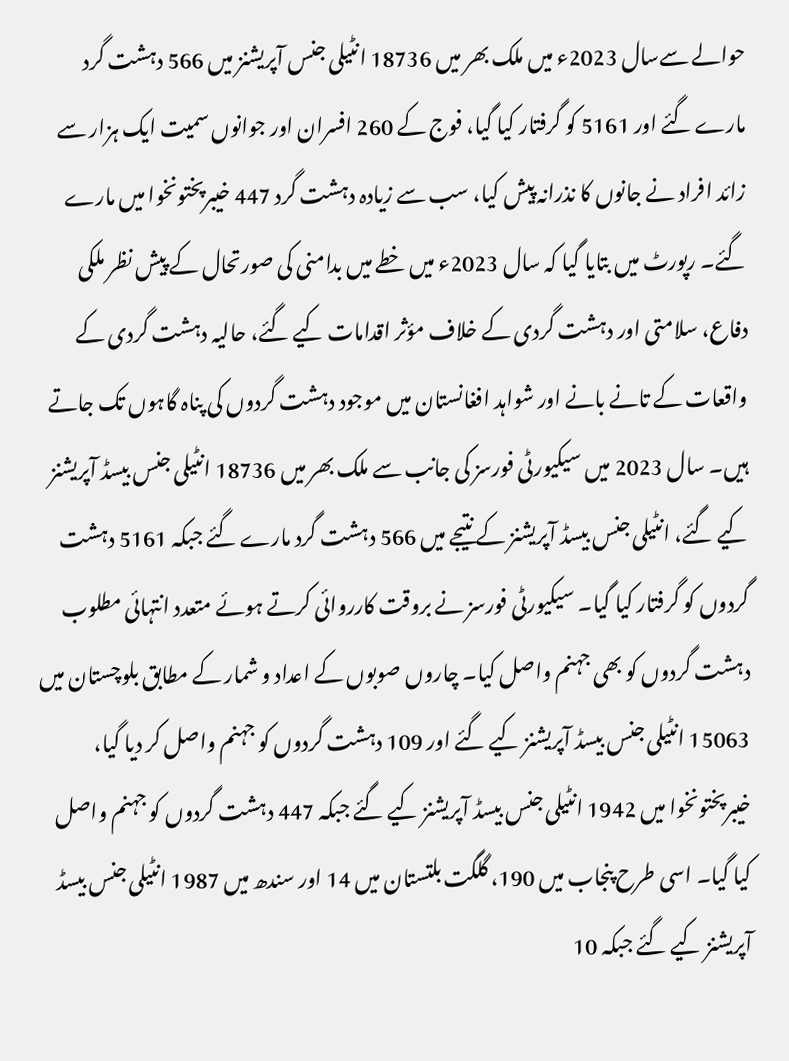حوالے سےسال 2023ء میں ملک بھر میں 18736 انٹیلی جنس آپریشنز میں 566 دہشت گرد مارے گئے اور 5161 کو گرفتار کیا گیا، فوج کے 260 افسران اور جوانوں سمیت ایک ہزار سے زائد افراد نے جانوں کا نذرانہ پیش کیا، سب سے زیادہ دہشت گرد 447 خیبرپختونخوا میں مارے گئے۔ رپورٹ میں بتایا گیا کہ سال 2023ء میں خطے میں بدامنی کی صورتحال کے پیش نظر ملکی دفاع، سلامتی اور دہشت گردی کے خلاف مؤثر اقدامات کیے گئے، حالیہ دہشت گردی کے واقعات کے تانے بانے اور شواہد افغانستان میں موجود دہشت گردوں کی پناہ گاہوں تک جاتے ہیں۔ سال 2023 میں سیکیورٹی فورسز کی جانب سے ملک بھر میں 18736 انٹیلی جنس بیسڈ آپریشنز کیے گئے، انٹیلی جنس بیسڈ آپریشنز کے نتیجے میں 566 دہشت گرد مارے گئے جبکہ 5161 دہشت گردوں کو گرفتار کیا گیا۔ سیکیورٹی فورسز نے بروقت کارروائی کرتے ہوئے متعدد انتہائی مطلوب دہشت گردوں کو بھی جہنم واصل کیا۔ چاروں صوبوں کے اعداد و شمار کے مطابق بلوچستان میں 15063 انٹیلی جنس بیسڈ آپریشنز کیے گئے اور 109 دہشت گردوں کو جہنم واصل کر دیا گیا، خیبرپختونخوا میں 1942 انٹیلی جنس بیسڈ آپریشنز کیے گئے جبکہ 447 دہشت گردوں کو جہنم واصل کیا گیا۔ اسی طرح پنجاب میں 190، گلگت بلتستان میں 14 اور سندھ میں 1987 انٹیلی جنس بیسڈ آپریشنز کیے گئے جبکہ 10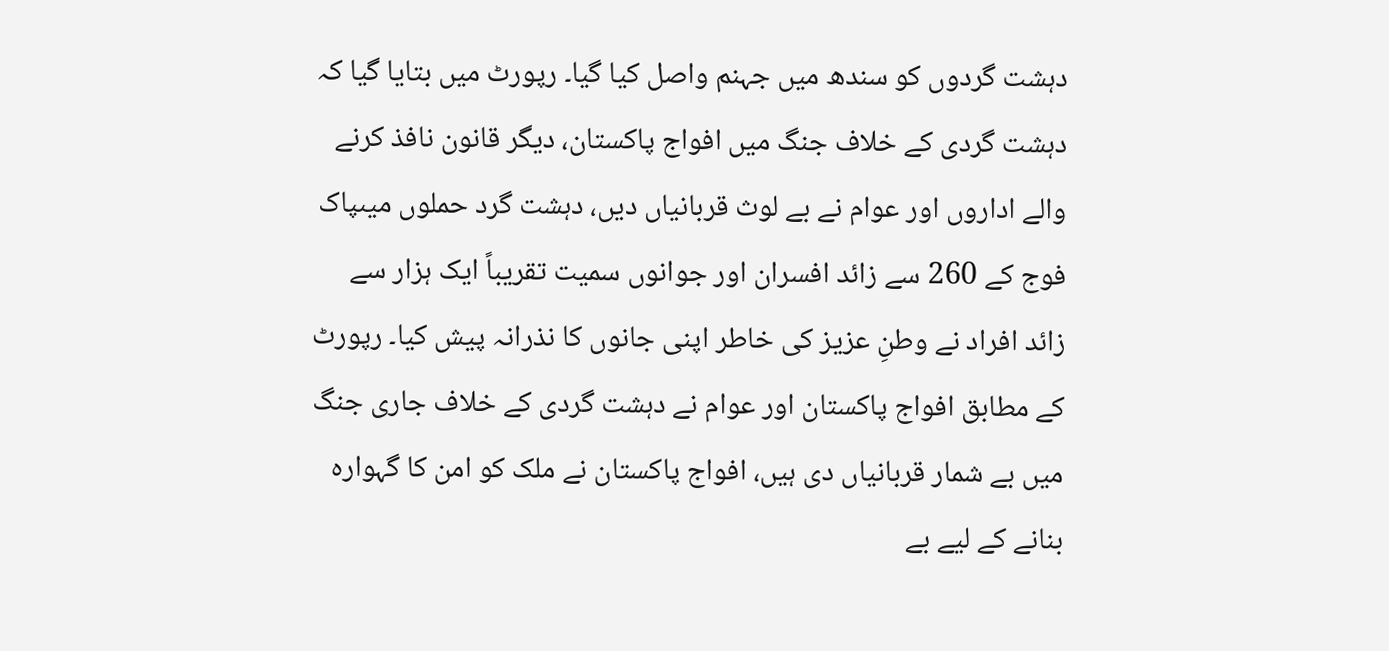دہشت گردوں کو سندھ میں جہنم واصل کیا گیا۔ رپورٹ میں بتایا گیا کہ دہشت گردی کے خلاف جنگ میں افواج پاکستان، دیگر قانون نافذ کرنے والے اداروں اور عوام نے بے لوث قربانیاں دیں، دہشت گرد حملوں میںپاک فوج کے 260 سے زائد افسران اور جوانوں سمیت تقریباً ایک ہزار سے زائد افراد نے وطنِ عزیز کی خاطر اپنی جانوں کا نذرانہ پیش کیا۔ رپورٹ کے مطابق افواج پاکستان اور عوام نے دہشت گردی کے خلاف جاری جنگ میں بے شمار قربانیاں دی ہیں، افواج پاکستان نے ملک کو امن کا گہوارہ بنانے کے لیے بے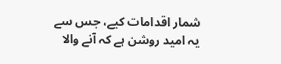شمار اقدامات کیے، جس سے یہ امید روشن ہے کہ آنے والا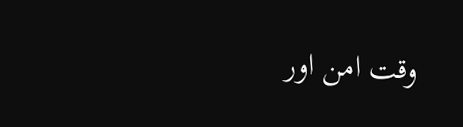وقت امن اور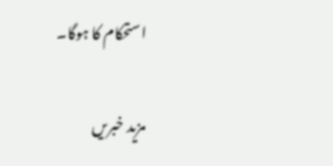استحکام کا ہوگا۔

مزید خبریں